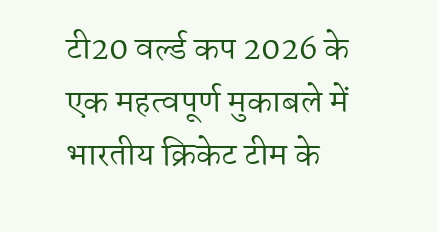टी20 वर्ल्ड कप 2026 के एक महत्वपूर्ण मुकाबले में भारतीय क्रिकेट टीम के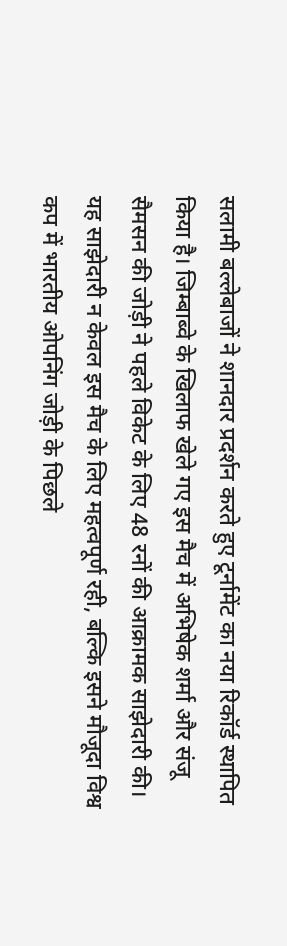सलामी बल्लेबाजों ने शानदार प्रदर्शन करते हुए टूर्नामेंट का नया रिकॉर्ड स्थापित किया है। जिम्बाब्वे के खिलाफ खेले गए इस मैच में अभिषेक शर्मा और संजू सैमसन की जोड़ी ने पहले विकेट के लिए 48 रनों की आक्रामक साझेदारी की। यह साझेदारी न केवल इस मैच के लिए महत्वपूर्ण रही, बल्कि इसने मौजूदा विश्व कप में भारतीय ओपनिंग जोड़ी के पिछले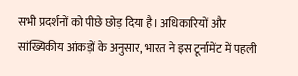सभी प्रदर्शनों को पीछे छोड़ दिया है। अधिकारियों और सांख्यिकीय आंकड़ों के अनुसार, भारत ने इस टूर्नामेंट में पहली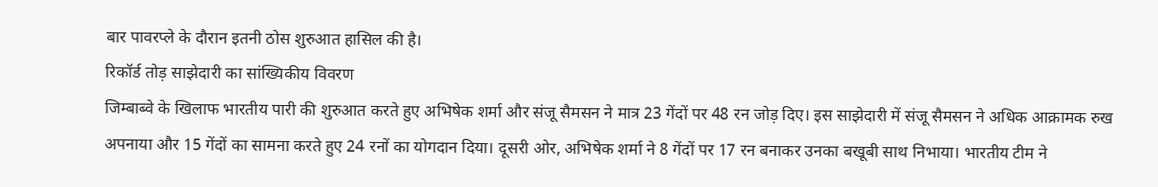बार पावरप्ले के दौरान इतनी ठोस शुरुआत हासिल की है।
रिकॉर्ड तोड़ साझेदारी का सांख्यिकीय विवरण
जिम्बाब्वे के खिलाफ भारतीय पारी की शुरुआत करते हुए अभिषेक शर्मा और संजू सैमसन ने मात्र 23 गेंदों पर 48 रन जोड़ दिए। इस साझेदारी में संजू सैमसन ने अधिक आक्रामक रुख अपनाया और 15 गेंदों का सामना करते हुए 24 रनों का योगदान दिया। दूसरी ओर, अभिषेक शर्मा ने 8 गेंदों पर 17 रन बनाकर उनका बखूबी साथ निभाया। भारतीय टीम ने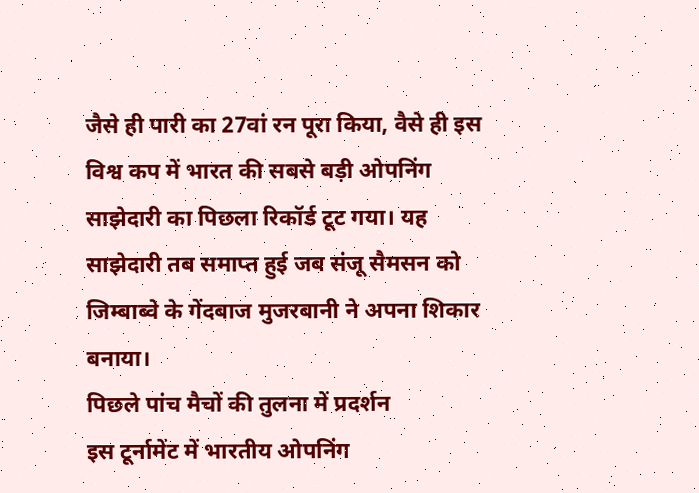जैसे ही पारी का 27वां रन पूरा किया, वैसे ही इस विश्व कप में भारत की सबसे बड़ी ओपनिंग साझेदारी का पिछला रिकॉर्ड टूट गया। यह साझेदारी तब समाप्त हुई जब संजू सैमसन को जिम्बाब्वे के गेंदबाज मुजरबानी ने अपना शिकार बनाया।
पिछले पांच मैचों की तुलना में प्रदर्शन
इस टूर्नामेंट में भारतीय ओपनिंग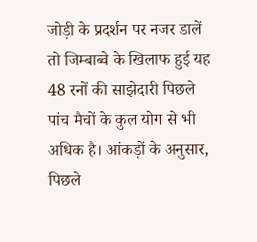जोड़ी के प्रदर्शन पर नजर डालें तो जिम्बाब्वे के खिलाफ हुई यह 48 रनों की साझेदारी पिछले पांच मैचों के कुल योग से भी अधिक है। आंकड़ों के अनुसार, पिछले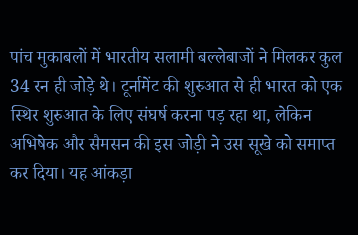पांच मुकाबलों में भारतीय सलामी बल्लेबाजों ने मिलकर कुल 34 रन ही जोड़े थे। टूर्नामेंट की शुरुआत से ही भारत को एक स्थिर शुरुआत के लिए संघर्ष करना पड़ रहा था, लेकिन अभिषेक और सैमसन की इस जोड़ी ने उस सूखे को समाप्त कर दिया। यह आंकड़ा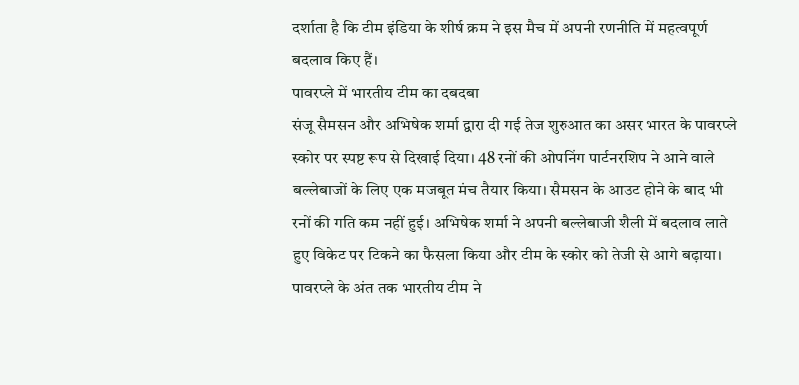दर्शाता है कि टीम इंडिया के शीर्ष क्रम ने इस मैच में अपनी रणनीति में महत्वपूर्ण बदलाव किए हैं।
पावरप्ले में भारतीय टीम का दबदबा
संजू सैमसन और अभिषेक शर्मा द्वारा दी गई तेज शुरुआत का असर भारत के पावरप्ले स्कोर पर स्पष्ट रूप से दिखाई दिया। 48 रनों की ओपनिंग पार्टनरशिप ने आने वाले बल्लेबाजों के लिए एक मजबूत मंच तैयार किया। सैमसन के आउट होने के बाद भी रनों की गति कम नहीं हुई। अभिषेक शर्मा ने अपनी बल्लेबाजी शैली में बदलाव लाते हुए विकेट पर टिकने का फैसला किया और टीम के स्कोर को तेजी से आगे बढ़ाया। पावरप्ले के अंत तक भारतीय टीम ने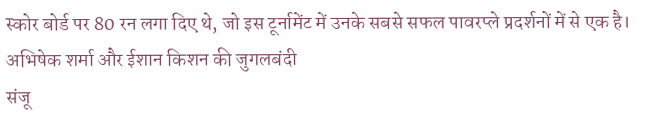स्कोर बोर्ड पर 80 रन लगा दिए थे, जो इस टूर्नामेंट में उनके सबसे सफल पावरप्ले प्रदर्शनों में से एक है।
अभिषेक शर्मा और ईशान किशन की जुगलबंदी
संजू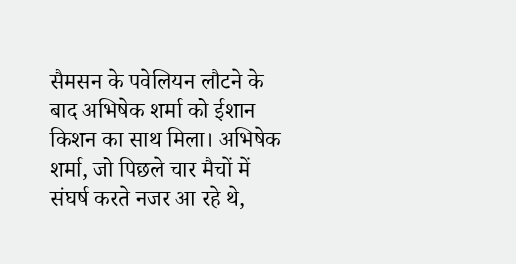सैमसन के पवेलियन लौटने के बाद अभिषेक शर्मा को ईशान किशन का साथ मिला। अभिषेक शर्मा, जो पिछले चार मैचों में संघर्ष करते नजर आ रहे थे,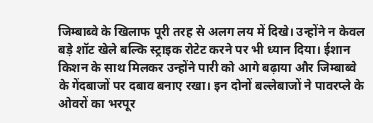जिम्बाब्वे के खिलाफ पूरी तरह से अलग लय में दिखे। उन्होंने न केवल बड़े शॉट खेले बल्कि स्ट्राइक रोटेट करने पर भी ध्यान दिया। ईशान किशन के साथ मिलकर उन्होंने पारी को आगे बढ़ाया और जिम्बाब्वे के गेंदबाजों पर दबाव बनाए रखा। इन दोनों बल्लेबाजों ने पावरप्ले के ओवरों का भरपूर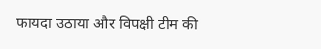फायदा उठाया और विपक्षी टीम की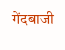गेंदबाजी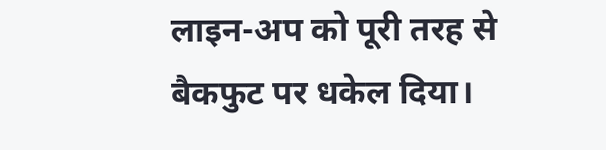लाइन-अप को पूरी तरह से बैकफुट पर धकेल दिया।